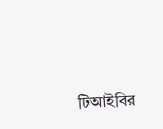টিআইবির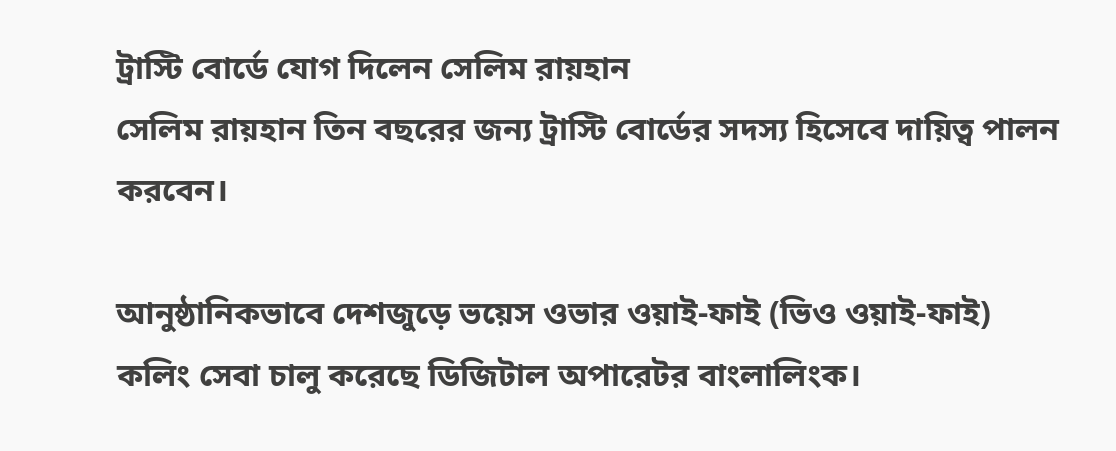ট্রাস্টি বোর্ডে যোগ দিলেন সেলিম রায়হান
সেলিম রায়হান তিন বছরের জন্য ট্রাস্টি বোর্ডের সদস্য হিসেবে দায়িত্ব পালন করবেন।

আনুষ্ঠানিকভাবে দেশজুড়ে ভয়েস ওভার ওয়াই-ফাই (ভিও ওয়াই-ফাই) কলিং সেবা চালু করেছে ডিজিটাল অপারেটর বাংলালিংক।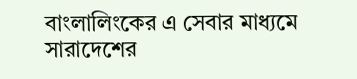বাংলালিংকের এ সেবার মাধ্যমে সারাদেশের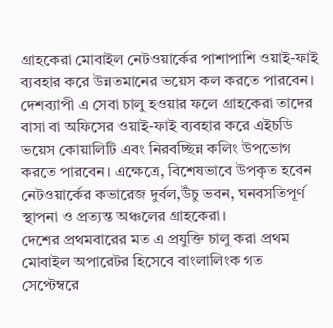গ্রাহকেরা মোবাইল নেটওয়ার্কের পাশাপাশি ওয়াই-ফাই ব্যবহার করে উন্নতমানের ভয়েস কল করতে পারবেন।
দেশব্যাপী এ সেবা চালু হওয়ার ফলে গ্রাহকেরা তাদের বাসা বা অফিসের ওয়াই-ফাই ব্যবহার করে এইচডি ভয়েস কোয়ালিটি এবং নিরবচ্ছিন্ন কলিং উপভোগ করতে পারবেন। এক্ষেত্রে, বিশেষভাবে উপকৃত হবেন নেটওয়ার্কের কভারেজ দুর্বল,উঁচু ভবন, ঘনবসতিপূর্ণ স্থাপনা ও প্রত্যন্ত অঞ্চলের গ্রাহকেরা।
দেশের প্রথমবারের মত এ প্রযুক্তি চালু করা প্রথম মোবাইল অপারেটর হিসেবে বাংলালিংক গত সেপ্টেম্বরে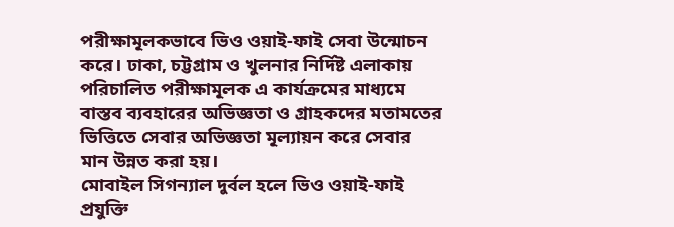পরীক্ষামূলকভাবে ভিও ওয়াই-ফাই সেবা উন্মোচন করে। ঢাকা, চট্টগ্রাম ও খুলনার নির্দিষ্ট এলাকায় পরিচালিত পরীক্ষামূলক এ কার্যক্রমের মাধ্যমে বাস্তব ব্যবহারের অভিজ্ঞতা ও গ্রাহকদের মতামতের ভিত্তিতে সেবার অভিজ্ঞতা মূল্যায়ন করে সেবার মান উন্নত করা হয়।
মোবাইল সিগন্যাল দুর্বল হলে ভিও ওয়াই-ফাই প্রযুক্তি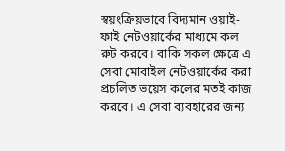স্বয়ংক্রিয়ভাবে বিদ্যমান ওয়াই-ফাই নেটওয়ার্কের মাধ্যমে কল রুট করবে। বাকি সকল ক্ষেত্রে এ সেবা মোবাইল নেটওয়ার্কের করা প্রচলিত ভয়েস কলের মতই কাজ করবে। এ সেবা ব্যবহারের জন্য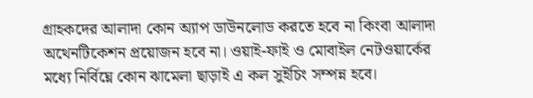গ্রাহকদের আলাদা কোন অ্যাপ ডাউনলোড করতে হবে না কিংবা আলাদা অথেনটিকেশন প্রয়োজন হবে না। ওয়াই-ফাই ও মোবাইল নেটওয়ার্কের মধ্যে নির্বিঘ্নে কোন ঝামেলা ছাড়াই এ কল সুইচিং সম্পন্ন হবে।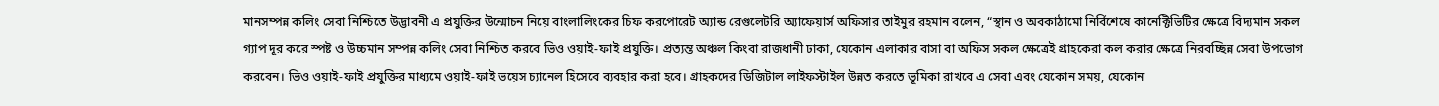মানসম্পন্ন কলিং সেবা নিশ্চিতে উদ্ভাবনী এ প্রযুক্তির উন্মোচন নিয়ে বাংলালিংকের চিফ করপোরেট অ্যান্ড রেগুলেটরি অ্যাফেয়ার্স অফিসার তাইমুর রহমান বলেন, “স্থান ও অবকাঠামো নির্বিশেষে কানেক্টিভিটির ক্ষেত্রে বিদ্যমান সকল গ্যাপ দূর করে স্পষ্ট ও উচ্চমান সম্পন্ন কলিং সেবা নিশ্চিত করবে ভিও ওয়াই-ফাই প্রযুক্তি। প্রত্যন্ত অঞ্চল কিংবা রাজধানী ঢাকা, যেকোন এলাকার বাসা বা অফিস সকল ক্ষেত্রেই গ্রাহকেরা কল করার ক্ষেত্রে নিরবচ্ছিন্ন সেবা উপভোগ করবেন। ভিও ওয়াই-ফাই প্রযুক্তির মাধ্যমে ওয়াই-ফাই ভয়েস চ্যানেল হিসেবে ব্যবহার করা হবে। গ্রাহকদের ডিজিটাল লাইফস্টাইল উন্নত করতে ভূমিকা রাখবে এ সেবা এবং যেকোন সময়, যেকোন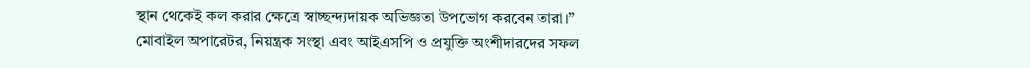স্থান থেকেই কল করার ক্ষেত্রে স্বাচ্ছন্দ্যদায়ক অভিজ্ঞতা উপভোগ করবেন তারা।”
মোবাইল অপারেটর, নিয়ন্ত্রক সংস্থা এবং আইএসপি ও প্রযুক্তি অংশীদারদের সফল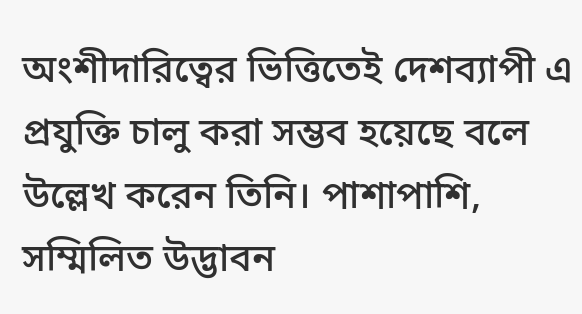অংশীদারিত্বের ভিত্তিতেই দেশব্যাপী এ প্রযুক্তি চালু করা সম্ভব হয়েছে বলে উল্লেখ করেন তিনি। পাশাপাশি, সম্মিলিত উদ্ভাবন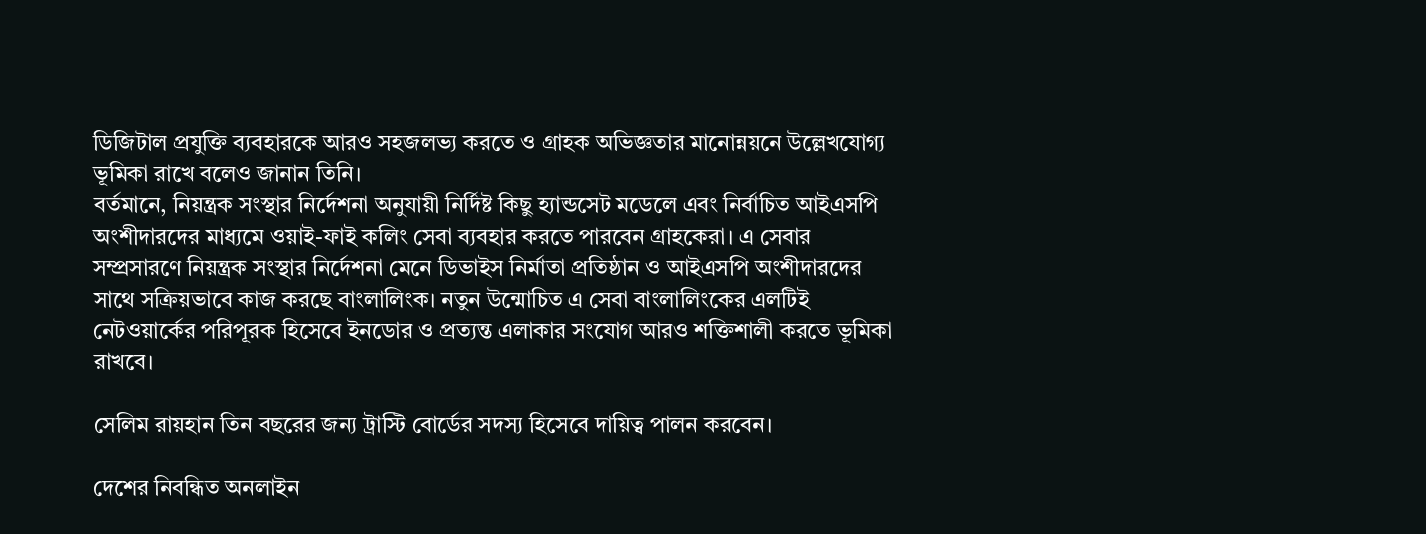ডিজিটাল প্রযুক্তি ব্যবহারকে আরও সহজলভ্য করতে ও গ্রাহক অভিজ্ঞতার মানোন্নয়নে উল্লেখযোগ্য ভূমিকা রাখে বলেও জানান তিনি।
বর্তমানে, নিয়ন্ত্রক সংস্থার নির্দেশনা অনুযায়ী নির্দিষ্ট কিছু হ্যান্ডসেট মডেলে এবং নির্বাচিত আইএসপি অংশীদারদের মাধ্যমে ওয়াই-ফাই কলিং সেবা ব্যবহার করতে পারবেন গ্রাহকেরা। এ সেবার সম্প্রসারণে নিয়ন্ত্রক সংস্থার নির্দেশনা মেনে ডিভাইস নির্মাতা প্রতিষ্ঠান ও আইএসপি অংশীদারদের সাথে সক্রিয়ভাবে কাজ করছে বাংলালিংক। নতুন উন্মোচিত এ সেবা বাংলালিংকের এলটিই নেটওয়ার্কের পরিপূরক হিসেবে ইনডোর ও প্রত্যন্ত এলাকার সংযোগ আরও শক্তিশালী করতে ভূমিকা রাখবে।

সেলিম রায়হান তিন বছরের জন্য ট্রাস্টি বোর্ডের সদস্য হিসেবে দায়িত্ব পালন করবেন।

দেশের নিবন্ধিত অনলাইন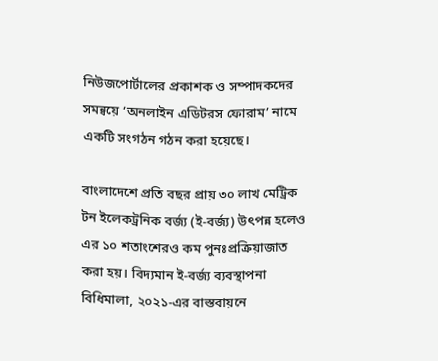নিউজপোর্টালের প্রকাশক ও সম্পাদকদের সমন্বয়ে ‘অনলাইন এডিটরস ফোরাম’ নামে একটি সংগঠন গঠন করা হয়েছে।

বাংলাদেশে প্রতি বছর প্রায় ৩০ লাখ মেট্রিক টন ইলেকট্রনিক বর্জ্য (ই-বর্জ্য) উৎপন্ন হলেও এর ১০ শতাংশেরও কম পুনঃপ্রক্রিয়াজাত করা হয়। বিদ্যমান ই-বর্জ্য ব্যবস্থাপনা বিধিমালা, ২০২১-এর বাস্তবায়নে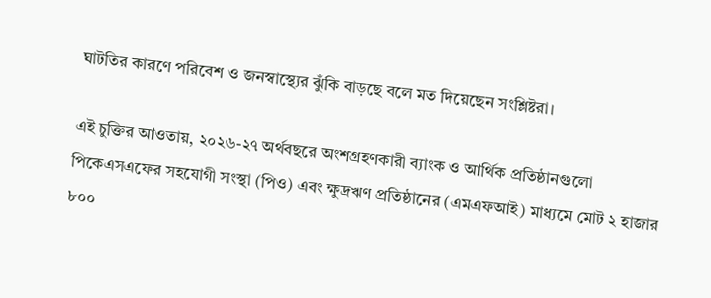ঘাটতির কারণে পরিবেশ ও জনস্বাস্থ্যের ঝুঁকি বাড়ছে বলে মত দিয়েছেন সংশ্লিষ্টরা।

এই চুক্তির আওতায়, ২০২৬-২৭ অর্থবছরে অংশগ্রহণকারী ব্যাংক ও আর্থিক প্রতিষ্ঠানগুলো পিকেএসএফের সহযোগী সংস্থা (পিও) এবং ক্ষুদ্রঋণ প্রতিষ্ঠানের (এমএফআই) মাধ্যমে মোট ২ হাজার ৮০০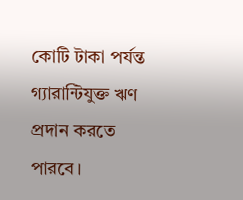কোটি টাকা পর্যন্ত গ্যারান্টিযুক্ত ঋণ প্রদান করতে পারবে।